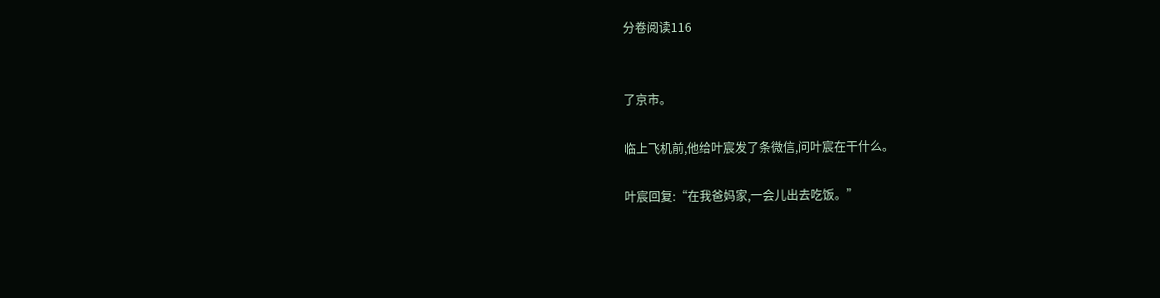分卷阅读116


了京市。

临上飞机前,他给叶宸发了条微信,问叶宸在干什么。

叶宸回复:“在我爸妈家,一会儿出去吃饭。”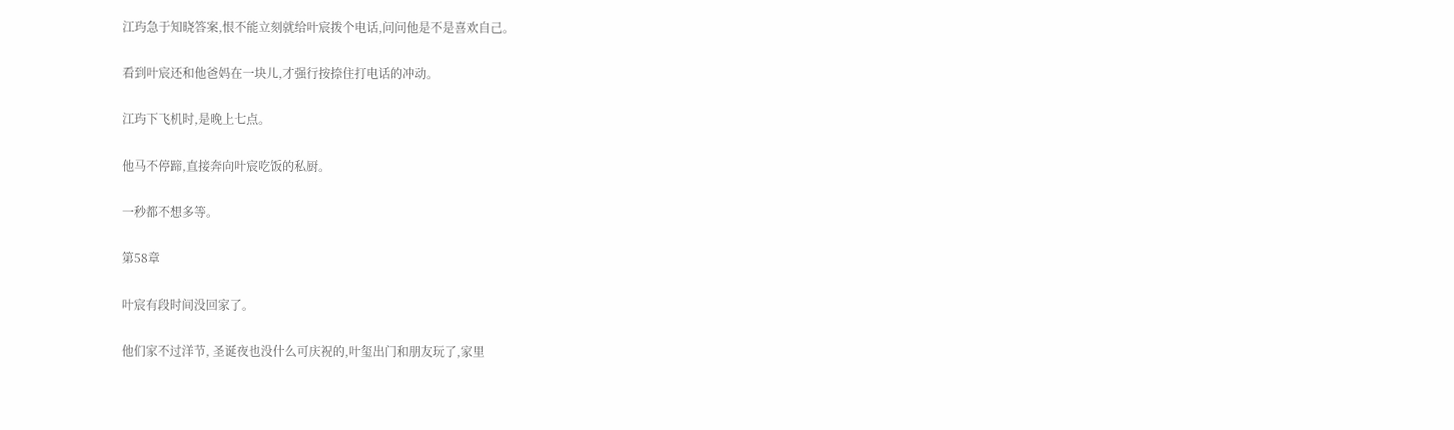江玙急于知晓答案,恨不能立刻就给叶宸拨个电话,问问他是不是喜欢自己。

看到叶宸还和他爸妈在一块儿,才强行按捺住打电话的冲动。

江玙下飞机时,是晚上七点。

他马不停蹄,直接奔向叶宸吃饭的私厨。

一秒都不想多等。

第58章

叶宸有段时间没回家了。

他们家不过洋节, 圣诞夜也没什么可庆祝的,叶玺出门和朋友玩了,家里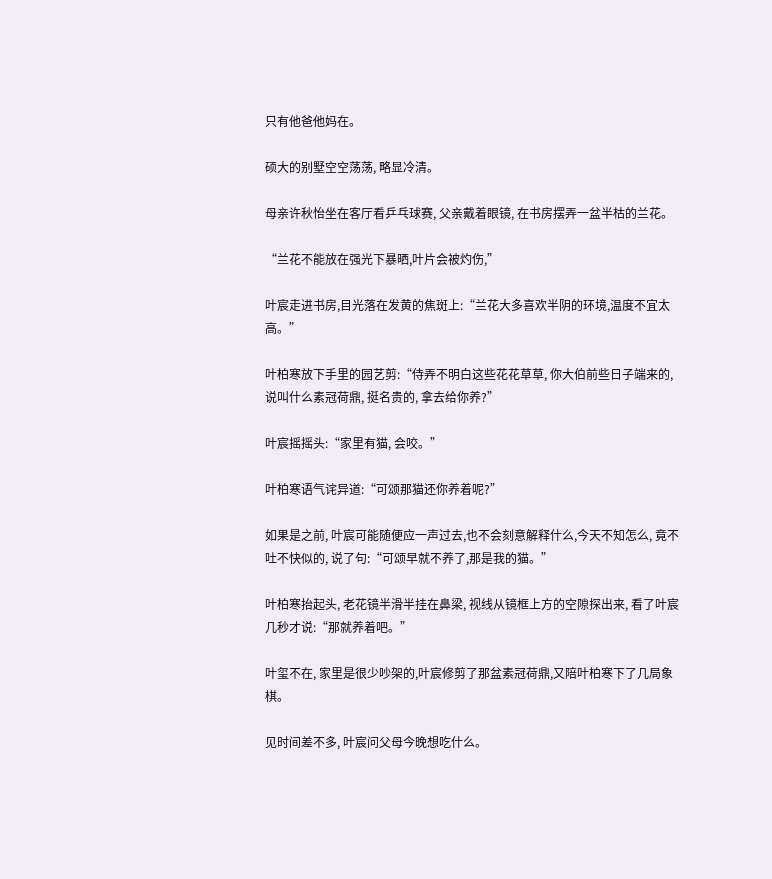只有他爸他妈在。

硕大的别墅空空荡荡, 略显冷清。

母亲许秋怡坐在客厅看乒乓球赛, 父亲戴着眼镜, 在书房摆弄一盆半枯的兰花。

“兰花不能放在强光下暴晒,叶片会被灼伤,”

叶宸走进书房,目光落在发黄的焦斑上:“兰花大多喜欢半阴的环境,温度不宜太高。”

叶柏寒放下手里的园艺剪:“侍弄不明白这些花花草草, 你大伯前些日子端来的, 说叫什么素冠荷鼎, 挺名贵的, 拿去给你养?”

叶宸摇摇头:“家里有猫, 会咬。”

叶柏寒语气诧异道:“可颂那猫还你养着呢?”

如果是之前, 叶宸可能随便应一声过去,也不会刻意解释什么,今天不知怎么, 竟不吐不快似的, 说了句:“可颂早就不养了,那是我的猫。”

叶柏寒抬起头, 老花镜半滑半挂在鼻梁, 视线从镜框上方的空隙探出来, 看了叶宸几秒才说:“那就养着吧。”

叶玺不在, 家里是很少吵架的,叶宸修剪了那盆素冠荷鼎,又陪叶柏寒下了几局象棋。

见时间差不多, 叶宸问父母今晚想吃什么。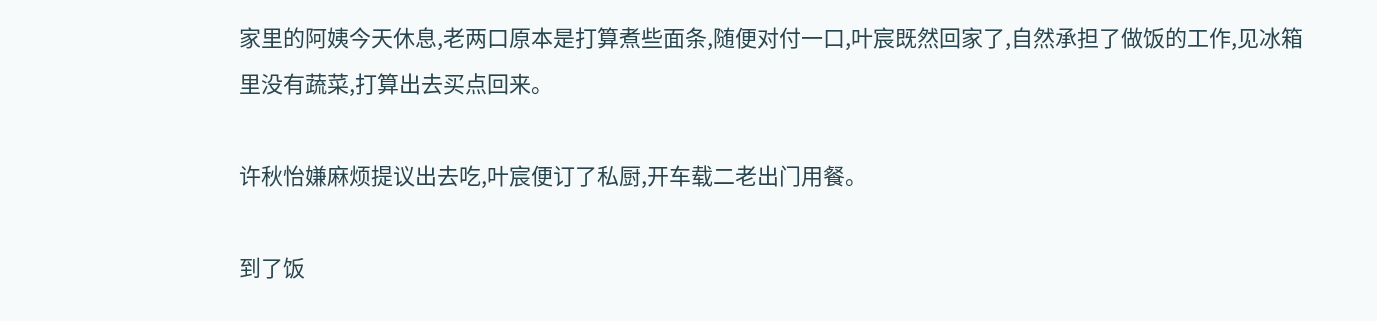家里的阿姨今天休息,老两口原本是打算煮些面条,随便对付一口,叶宸既然回家了,自然承担了做饭的工作,见冰箱里没有蔬菜,打算出去买点回来。

许秋怡嫌麻烦提议出去吃,叶宸便订了私厨,开车载二老出门用餐。

到了饭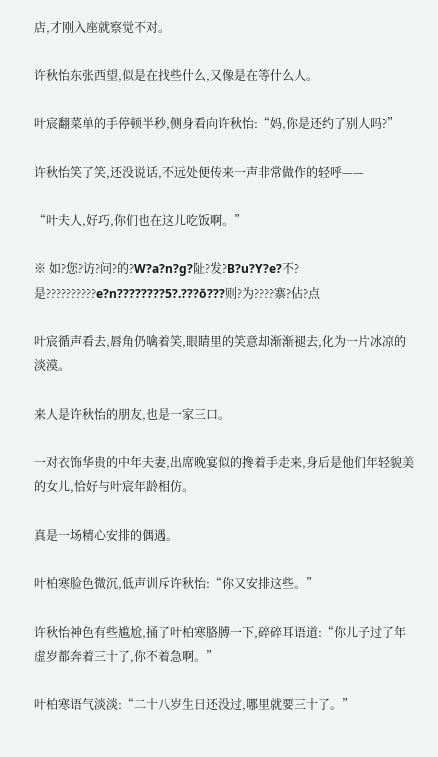店,才刚入座就察觉不对。

许秋怡东张西望,似是在找些什么,又像是在等什么人。

叶宸翻菜单的手停顿半秒,侧身看向许秋怡:“妈,你是还约了别人吗?”

许秋怡笑了笑,还没说话,不远处便传来一声非常做作的轻呼——

“叶夫人,好巧,你们也在这儿吃饭啊。”

※ 如?您?访?问?的?W?a?n?g?阯?发?B?u?Y?e?不?是??????????e?n????????5?.???ō???则?为????寨?佔?点

叶宸循声看去,唇角仍噙着笑,眼睛里的笑意却渐渐褪去,化为一片冰凉的淡漠。

来人是许秋怡的朋友,也是一家三口。

一对衣饰华贵的中年夫妻,出席晚宴似的搀着手走来,身后是他们年轻貌美的女儿,恰好与叶宸年龄相仿。

真是一场精心安排的偶遇。

叶柏寒脸色微沉,低声训斥许秋怡:“你又安排这些。”

许秋怡神色有些尴尬,捅了叶柏寒胳膊一下,碎碎耳语道:“你儿子过了年虚岁都奔着三十了,你不着急啊。”

叶柏寒语气淡淡:“二十八岁生日还没过,哪里就要三十了。”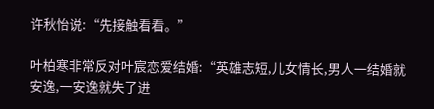许秋怡说:“先接触看看。”

叶柏寒非常反对叶宸恋爱结婚:“英雄志短,儿女情长,男人一结婚就安逸,一安逸就失了进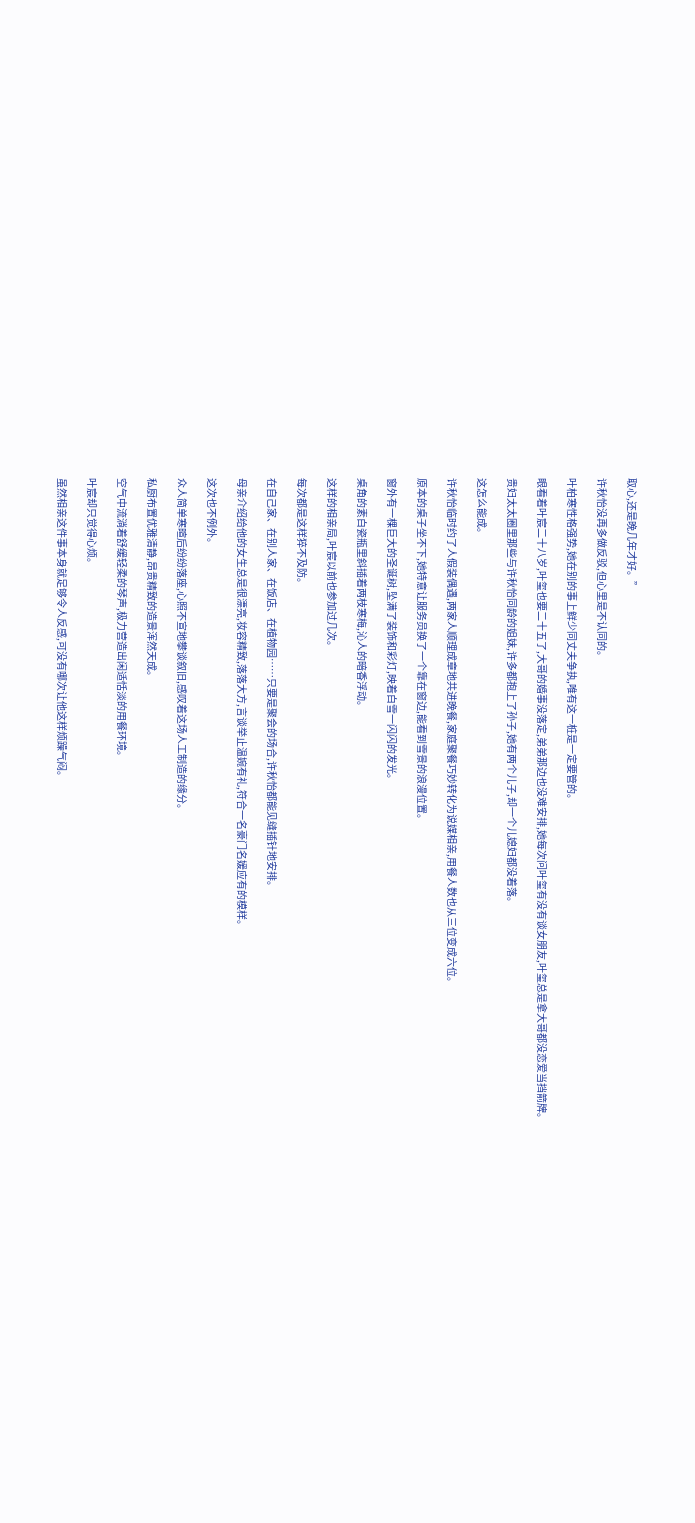取心,还是晚几年才好。”

许秋怡没再多做反驳,但心里是不认同的。

叶柏寒性格强势,她在别的事上鲜少同丈夫争执,唯有这一桩是一定要管的。

眼看着叶宸二十八岁,叶玺也要二十五了,大哥的婚事没落定,弟弟那边也没难安排,她每次问叶玺有没有谈女朋友,叶玺总是拿大哥都没恋爱当挡箭牌。

贵妇太太圈里那些与许秋怡同龄的姐妹,许多都抱上了孙子,她有两个儿子,却一个儿媳妇都没着落。

这怎么能成。

许秋怡临时约了人假装偶遇,两家人顺理成章地共进晚餐,家庭聚餐巧妙转化为说媒相亲,用餐人数也从三位变成六位。

原本的桌子坐不下,她特意让服务员换了一个靠在窗边,能看到雪景的浪漫位置。

窗外有一棵巨大的圣诞树,坠满了装饰和彩灯,映着白雪一闪闪的发光。

桌角的素白瓷瓶里斜插着两枝寒梅,沁人的暗香浮动。

这样的相亲局,叶宸以前也参加过几次。

每次都是这样猝不及防。

在自己家、在别人家、在饭店、在植物园……只要是聚会的场合,许秋怡都能见缝插针地安排。

母亲介绍给他的女生总是很漂亮,妆容精致,落落大方,言谈举止温婉有礼,符合一名豪门名媛应有的模样。

这次也不例外。

众人简单寒暄后纷纷落座,心照不宣地攀谈叙旧,感叹着这场人工制造的缘分。

私厨布置优雅清静,昂贵精致的造景浑然天成。

空气中流淌着舒缓轻柔的琴声,极力营造出闲适恬淡的用餐环境。

叶宸却只觉得心烦。

虽然相亲这件事本身就足够令人反感,可没有哪次让他这样烦躁气闷。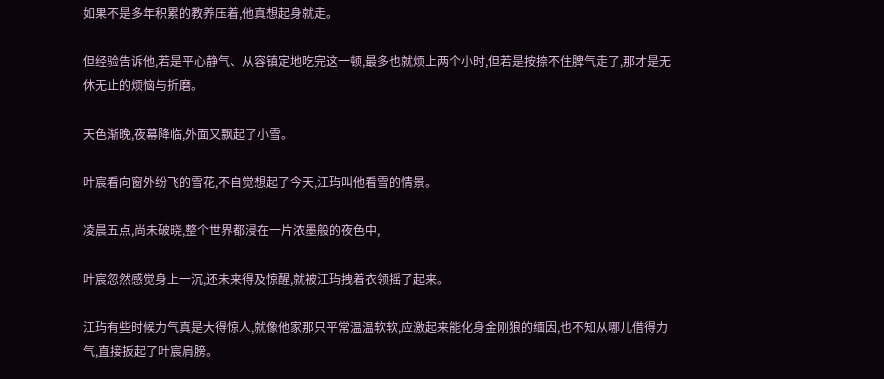如果不是多年积累的教养压着,他真想起身就走。

但经验告诉他,若是平心静气、从容镇定地吃完这一顿,最多也就烦上两个小时,但若是按捺不住脾气走了,那才是无休无止的烦恼与折磨。

天色渐晚,夜幕降临,外面又飘起了小雪。

叶宸看向窗外纷飞的雪花,不自觉想起了今天,江玙叫他看雪的情景。

凌晨五点,尚未破晓,整个世界都浸在一片浓墨般的夜色中,

叶宸忽然感觉身上一沉,还未来得及惊醒,就被江玙拽着衣领摇了起来。

江玙有些时候力气真是大得惊人,就像他家那只平常温温软软,应激起来能化身金刚狼的缅因,也不知从哪儿借得力气,直接扳起了叶宸肩膀。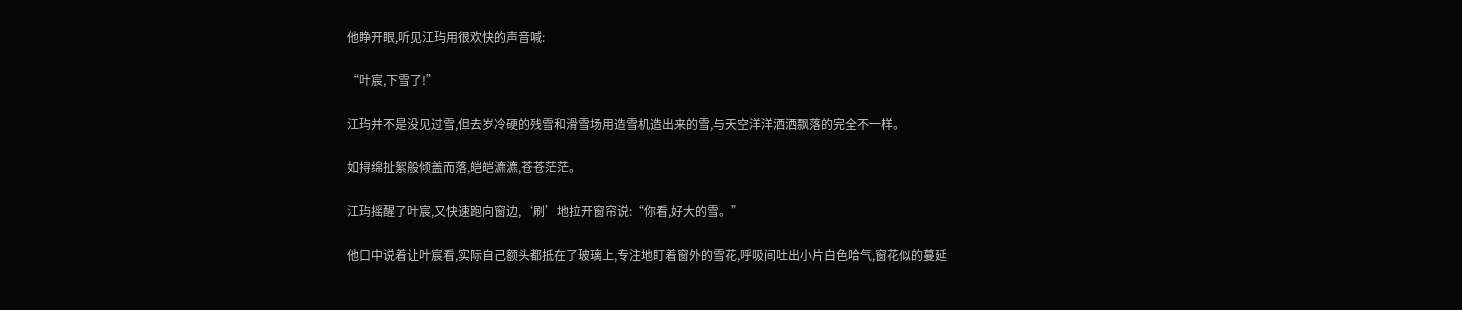他睁开眼,听见江玙用很欢快的声音喊:

“叶宸,下雪了!”

江玙并不是没见过雪,但去岁冷硬的残雪和滑雪场用造雪机造出来的雪,与天空洋洋洒洒飘落的完全不一样。

如挦绵扯絮般倾盖而落,皑皑瀌瀌,苍苍茫茫。

江玙摇醒了叶宸,又快速跑向窗边,‘刷’地拉开窗帘说:“你看,好大的雪。”

他口中说着让叶宸看,实际自己额头都抵在了玻璃上,专注地盯着窗外的雪花,呼吸间吐出小片白色哈气,窗花似的蔓延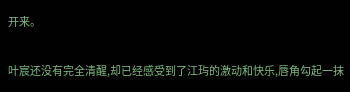开来。

叶宸还没有完全清醒,却已经感受到了江玙的激动和快乐,唇角勾起一抹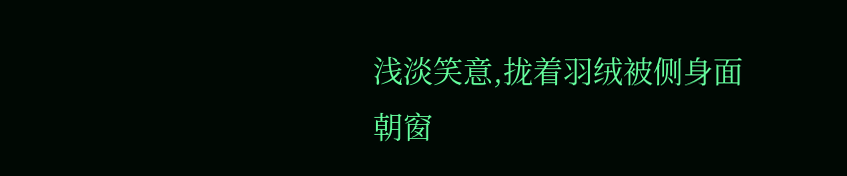浅淡笑意,拢着羽绒被侧身面朝窗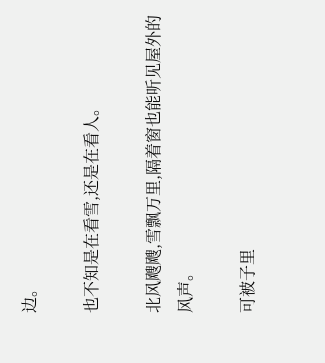边。

也不知是在看雪,还是在看人。

北风飕飕,雪飘万里,隔着窗也能听见屋外的风声。

可被子里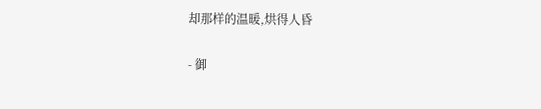却那样的温暖,烘得人昏

- 御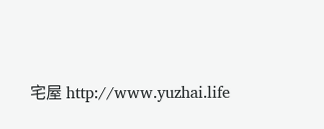宅屋 http://www.yuzhai.life